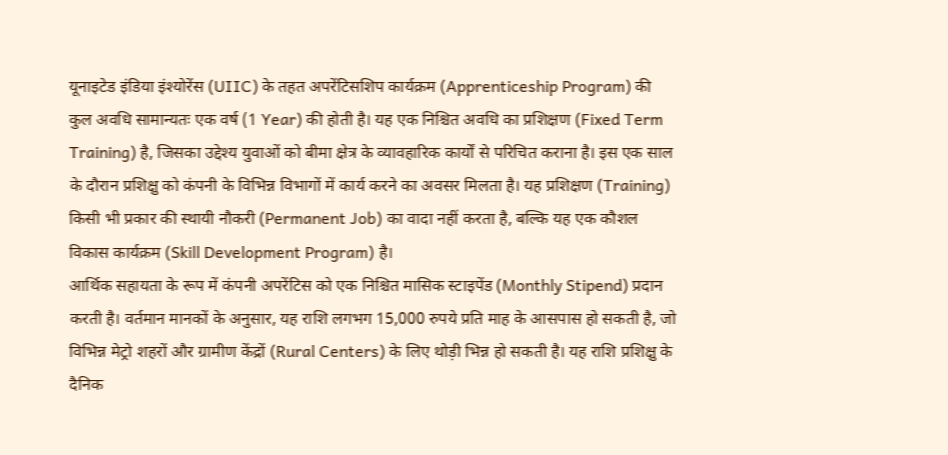यूनाइटेड इंडिया इंश्योरेंस (UIIC) के तहत अपरेंटिसशिप कार्यक्रम (Apprenticeship Program) की कुल अवधि सामान्यतः एक वर्ष (1 Year) की होती है। यह एक निश्चित अवधि का प्रशिक्षण (Fixed Term Training) है, जिसका उद्देश्य युवाओं को बीमा क्षेत्र के व्यावहारिक कार्यों से परिचित कराना है। इस एक साल के दौरान प्रशिक्षु को कंपनी के विभिन्न विभागों में कार्य करने का अवसर मिलता है। यह प्रशिक्षण (Training) किसी भी प्रकार की स्थायी नौकरी (Permanent Job) का वादा नहीं करता है, बल्कि यह एक कौशल विकास कार्यक्रम (Skill Development Program) है।
आर्थिक सहायता के रूप में कंपनी अपरेंटिस को एक निश्चित मासिक स्टाइपेंड (Monthly Stipend) प्रदान करती है। वर्तमान मानकों के अनुसार, यह राशि लगभग 15,000 रुपये प्रति माह के आसपास हो सकती है, जो विभिन्न मेट्रो शहरों और ग्रामीण केंद्रों (Rural Centers) के लिए थोड़ी भिन्न हो सकती है। यह राशि प्रशिक्षु के दैनिक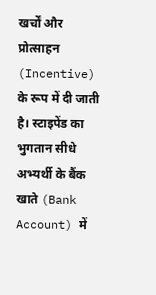खर्चों और प्रोत्साहन (Incentive) के रूप में दी जाती है। स्टाइपेंड का भुगतान सीधे अभ्यर्थी के बैंक खाते (Bank Account) में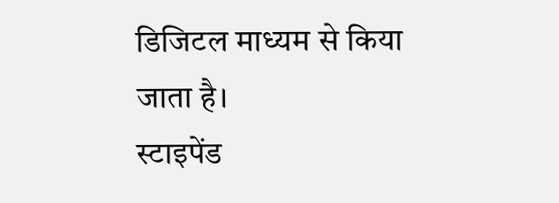डिजिटल माध्यम से किया जाता है।
स्टाइपेंड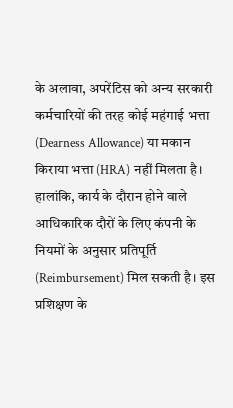के अलावा, अपरेंटिस को अन्य सरकारी कर्मचारियों की तरह कोई महंगाई भत्ता (Dearness Allowance) या मकान किराया भत्ता (HRA) नहीं मिलता है। हालांकि, कार्य के दौरान होने वाले आधिकारिक दौरों के लिए कंपनी के नियमों के अनुसार प्रतिपूर्ति (Reimbursement) मिल सकती है। इस प्रशिक्षण के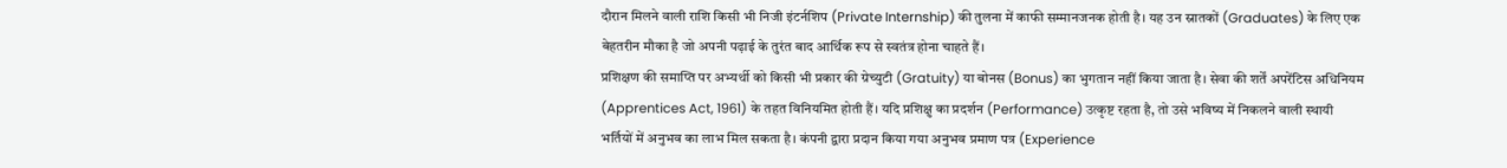दौरान मिलने वाली राशि किसी भी निजी इंटर्नशिप (Private Internship) की तुलना में काफी सम्मानजनक होती है। यह उन स्नातकों (Graduates) के लिए एक बेहतरीन मौका है जो अपनी पढ़ाई के तुरंत बाद आर्थिक रूप से स्वतंत्र होना चाहते हैं।
प्रशिक्षण की समाप्ति पर अभ्यर्थी को किसी भी प्रकार की ग्रेच्युटी (Gratuity) या बोनस (Bonus) का भुगतान नहीं किया जाता है। सेवा की शर्तें अपरेंटिस अधिनियम (Apprentices Act, 1961) के तहत विनियमित होती हैं। यदि प्रशिक्षु का प्रदर्शन (Performance) उत्कृष्ट रहता है, तो उसे भविष्य में निकलने वाली स्थायी भर्तियों में अनुभव का लाभ मिल सकता है। कंपनी द्वारा प्रदान किया गया अनुभव प्रमाण पत्र (Experience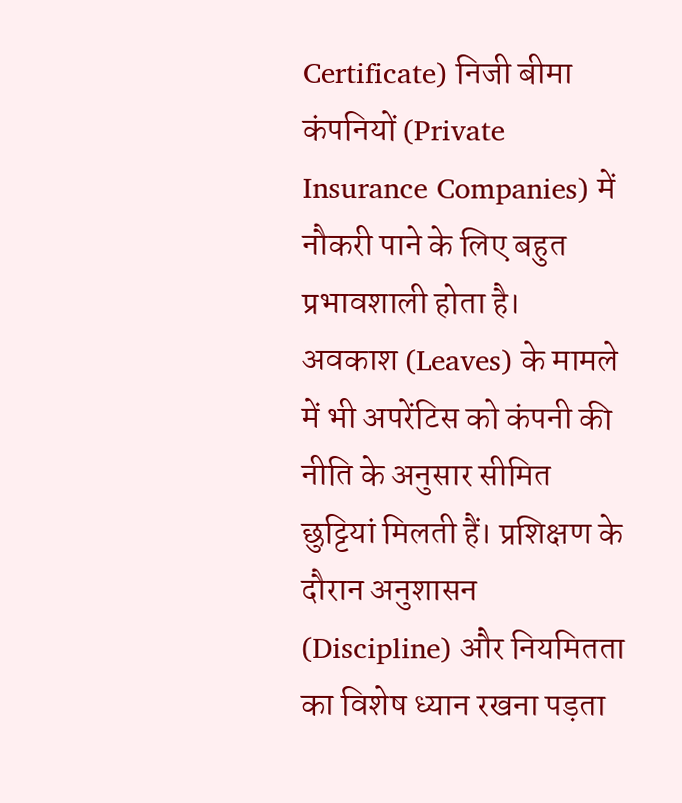Certificate) निजी बीमा कंपनियों (Private Insurance Companies) में नौकरी पाने के लिए बहुत प्रभावशाली होता है।
अवकाश (Leaves) के मामले में भी अपरेंटिस को कंपनी की नीति के अनुसार सीमित छुट्टियां मिलती हैं। प्रशिक्षण के दौरान अनुशासन (Discipline) और नियमितता का विशेष ध्यान रखना पड़ता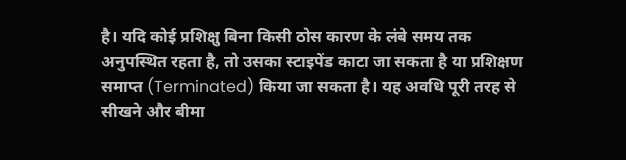है। यदि कोई प्रशिक्षु बिना किसी ठोस कारण के लंबे समय तक अनुपस्थित रहता है, तो उसका स्टाइपेंड काटा जा सकता है या प्रशिक्षण समाप्त (Terminated) किया जा सकता है। यह अवधि पूरी तरह से सीखने और बीमा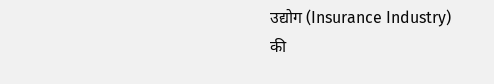उद्योग (Insurance Industry) की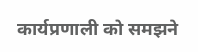कार्यप्रणाली को समझने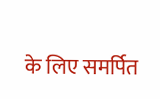के लिए समर्पित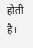होती है।